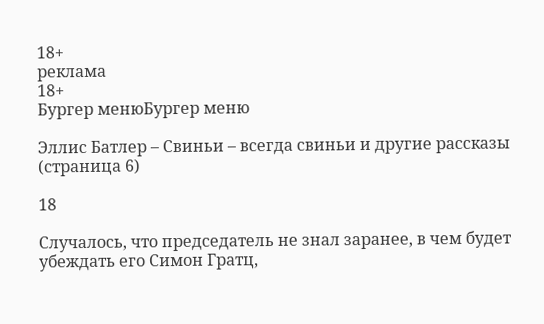18+
реклама
18+
Бургер менюБургер меню

Эллис Батлер – Свиньи – всегда свиньи и другие рассказы (страница 6)

18

Случалось, что председатель не знал заранее, в чем будет убеждать его Симон Гратц,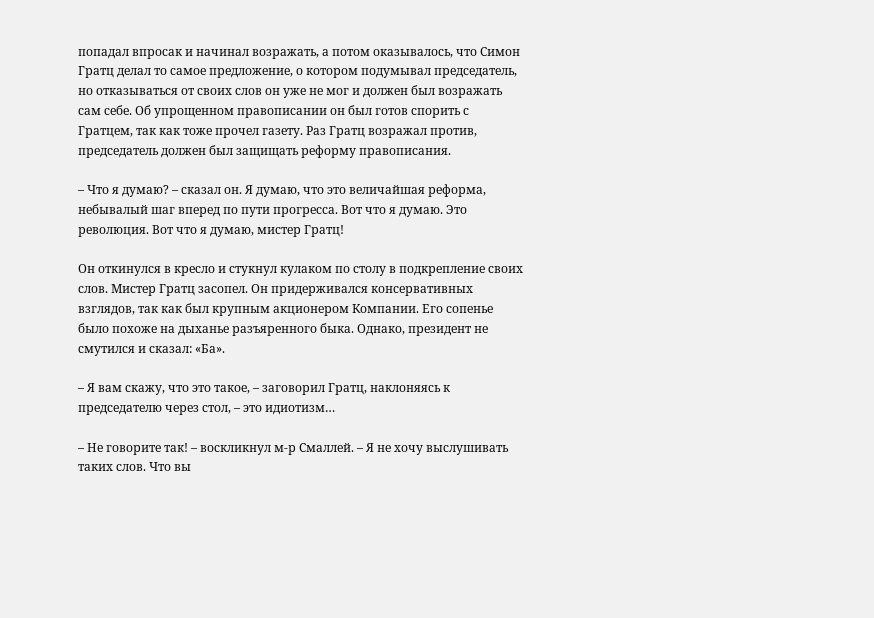попадал впросак и начинал возражать, а потом оказывалось, что Симон Гратц делал то самое предложение, о котором подумывал председатель, но отказываться от своих слов он уже не мог и должен был возражать сам себе. Об упрощенном правописании он был готов спорить с Гратцем, так как тоже прочел газету. Раз Гратц возражал против, председатель должен был защищать реформу правописания.

– Что я думаю? – сказал он. Я думаю, что это величайшая реформа, небывалый шаг вперед по пути прогресса. Вот что я думаю. Это революция. Вот что я думаю, мистер Гратц!

Он откинулся в кресло и стукнул кулаком по столу в подкрепление своих слов. Мистер Гратц засопел. Он придерживался консервативных взглядов, так как был крупным акционером Компании. Его сопенье было похоже на дыханье разъяренного быка. Однако, президент не смутился и сказал: «Ба».

– Я вам скажу, что это такое, – заговорил Гратц, наклоняясь к председателю через стол, – это идиотизм…

– Не говорите так! – воскликнул м-р Смаллей. – Я не хочу выслушивать таких слов. Что вы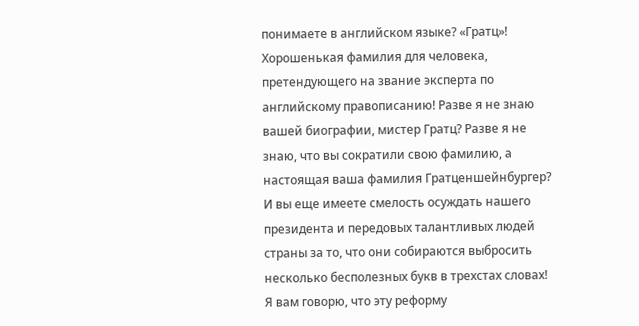понимаете в английском языке? «Гратц»! Хорошенькая фамилия для человека, претендующего на звание эксперта по английскому правописанию! Разве я не знаю вашей биографии, мистер Гратц? Разве я не знаю, что вы сократили свою фамилию, а настоящая ваша фамилия Гратценшейнбургер? И вы еще имеете смелость осуждать нашего президента и передовых талантливых людей страны за то, что они собираются выбросить несколько бесполезных букв в трехстах словах! Я вам говорю, что эту реформу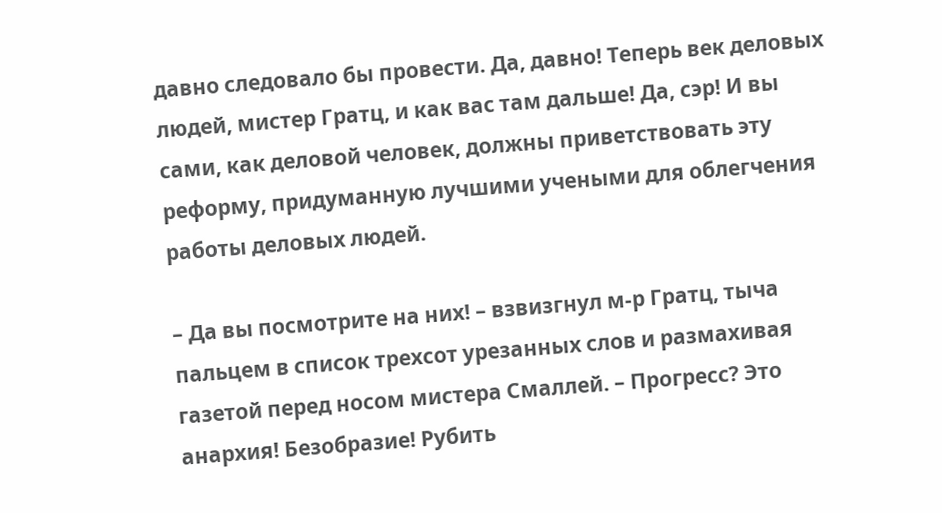давно следовало бы провести. Да, давно! Теперь век деловых людей, мистер Гратц, и как вас там дальше! Да, сэр! И вы сами, как деловой человек, должны приветствовать эту реформу, придуманную лучшими учеными для облегчения работы деловых людей.

– Да вы посмотрите на них! – взвизгнул м-р Гратц, тыча пальцем в список трехсот урезанных слов и размахивая газетой перед носом мистера Смаллей. – Прогресс? Это анархия! Безобразие! Рубить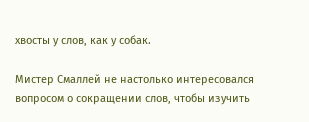хвосты у слов, как у собак.

Мистер Смаллей не настолько интересовался вопросом о сокращении слов, чтобы изучить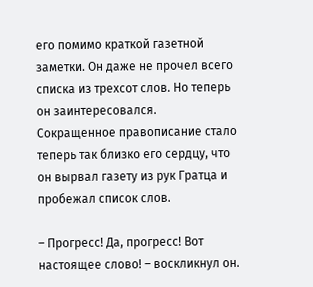его помимо краткой газетной заметки. Он даже не прочел всего списка из трехсот слов. Но теперь он заинтересовался. Сокращенное правописание стало теперь так близко его сердцу, что он вырвал газету из рук Гратца и пробежал список слов.

– Прогресс! Да, прогресс! Вот настоящее слово! – воскликнул он.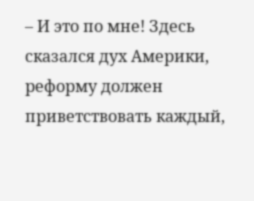– И это по мне! Здесь сказался дух Америки, реформу должен приветствовать каждый,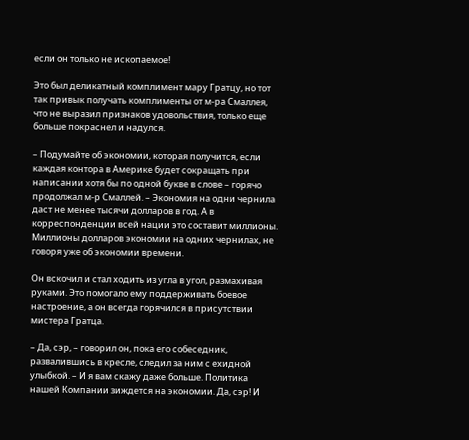если он только не ископаемое!

Это был деликатный комплимент мару Гратцу, но тот так привык получать комплименты от м-ра Смаллея, что не выразил признаков удовольствия, только еще больше покраснел и надулся.

– Подумайте об экономии, которая получится, если каждая контора в Америке будет сокращать при написании хотя бы по одной букве в слове – горячо продолжал м-р Смаллей. – Экономия на одни чернила даст не менее тысячи долларов в год. А в корреспонденции всей нации это составит миллионы. Миллионы долларов экономии на одних чернилах, не говоря уже об экономии времени.

Он вскочил и стал ходить из угла в угол, размахивая руками. Это помогало ему поддерживать боевое настроение, а он всегда горячился в присутствии мистера Гратца.

– Да, сэр, – говорил он, пока его собеседник, развалившись в кресле, следил за ним с ехидной улыбкой. – И я вам скажу даже больше. Политика нашей Компании зиждется на экономии. Да, сэр! И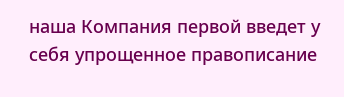наша Компания первой введет у себя упрощенное правописание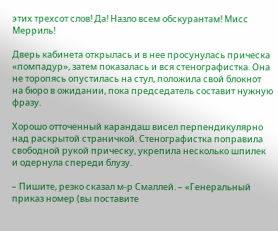этих трехсот слов! Да! Назло всем обскурантам! Мисс Мерриль!

Дверь кабинета открылась и в нее просунулась прическа «помпадур», затем показалась и вся стенографистка. Она не торопясь опустилась на стул, положила свой блокнот на бюро в ожидании, пока председатель составит нужную фразу.

Хорошо отточенный карандаш висел перпендикулярно над раскрытой страничкой. Стенографистка поправила свободной рукой прическу, укрепила несколько шпилек и одернула спереди блузу.

– Пишите, резко сказал м-р Смаллей. – «Генеральный приказ номер (вы поставите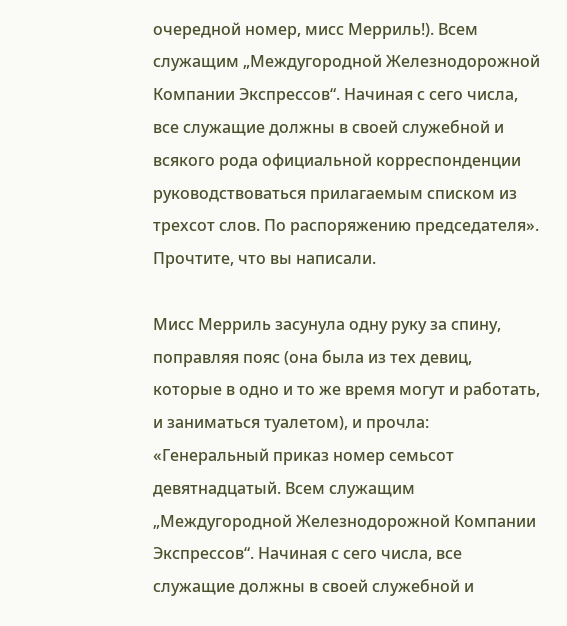очередной номер, мисс Мерриль!). Всем служащим „Междугородной Железнодорожной Компании Экспрессов“. Начиная с сего числа, все служащие должны в своей служебной и всякого рода официальной корреспонденции руководствоваться прилагаемым списком из трехсот слов. По распоряжению председателя». Прочтите, что вы написали.

Мисс Мерриль засунула одну руку за спину, поправляя пояс (она была из тех девиц, которые в одно и то же время могут и работать, и заниматься туалетом), и прочла: «Генеральный приказ номер семьсот девятнадцатый. Всем служащим „Междугородной Железнодорожной Компании Экспрессов“. Начиная с сего числа, все служащие должны в своей служебной и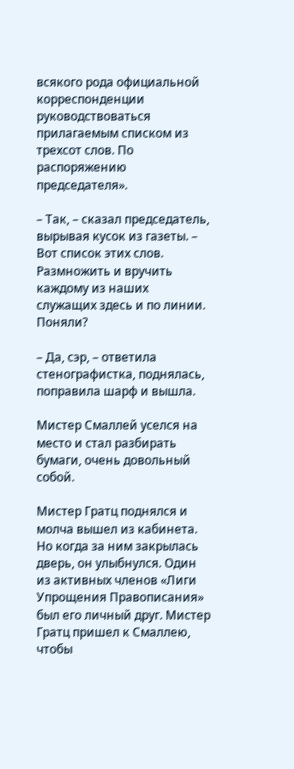всякого рода официальной корреспонденции руководствоваться прилагаемым списком из трехсот слов. По распоряжению председателя».

– Так, – сказал председатель, вырывая кусок из газеты. – Вот список этих слов. Размножить и вручить каждому из наших служащих здесь и по линии. Поняли?

– Да, сэр, – ответила стенографистка, поднялась, поправила шарф и вышла.

Мистер Смаллей уселся на место и стал разбирать бумаги, очень довольный собой.

Мистер Гратц поднялся и молча вышел из кабинета. Но когда за ним закрылась дверь, он улыбнулся. Один из активных членов «Лиги Упрощения Правописания» был его личный друг. Мистер Гратц пришел к Смаллею, чтобы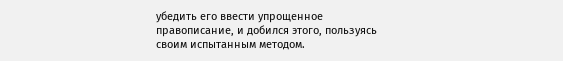убедить его ввести упрощенное правописание, и добился этого, пользуясь своим испытанным методом.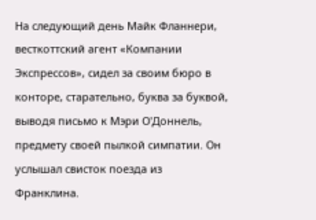На следующий день Майк Фланнери, весткоттский агент «Компании Экспрессов», сидел за своим бюро в конторе, старательно, буква за буквой, выводя письмо к Мэри О'Доннель, предмету своей пылкой симпатии. Он услышал свисток поезда из Франклина.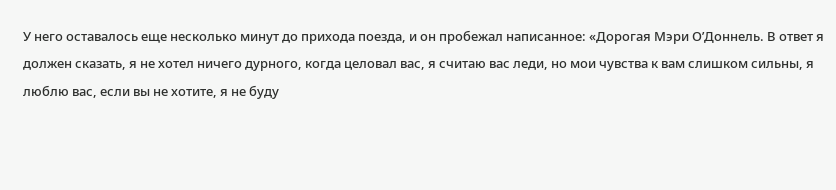У него оставалось еще несколько минут до прихода поезда, и он пробежал написанное: «Дорогая Мэри О’Доннель. В ответ я должен сказать, я не хотел ничего дурного, когда целовал вас, я считаю вас леди, но мои чувства к вам слишком сильны, я люблю вас, если вы не хотите, я не буду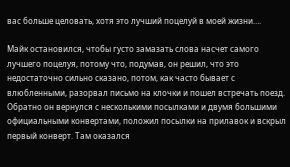вас больше целовать, хотя это лучший поцелуй в моей жизни….

Майк остановился, чтобы густо замазать слова насчет самого лучшего поцелуя, потому что, подумав, он решил, что это недостаточно сильно сказано, потом, как часто бывает с влюбленными, разорвал письмо на клочки и пошел встречать поезд. Обратно он вернулся с несколькими посылками и двумя большими официальными конвертами, положил посылки на прилавок и вскрыл первый конверт. Там оказался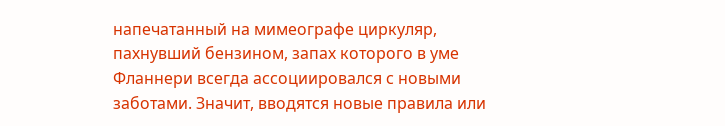напечатанный на мимеографе циркуляр, пахнувший бензином, запах которого в уме Фланнери всегда ассоциировался с новыми заботами. Значит, вводятся новые правила или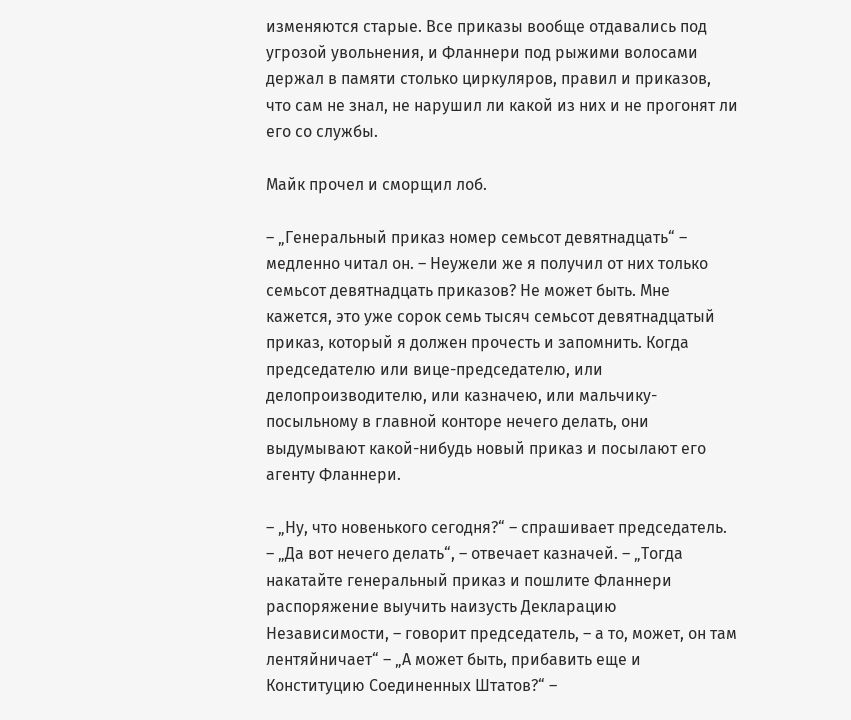изменяются старые. Все приказы вообще отдавались под угрозой увольнения, и Фланнери под рыжими волосами держал в памяти столько циркуляров, правил и приказов, что сам не знал, не нарушил ли какой из них и не прогонят ли его со службы.

Майк прочел и сморщил лоб.

– „Генеральный приказ номер семьсот девятнадцать“ – медленно читал он. – Неужели же я получил от них только семьсот девятнадцать приказов? Не может быть. Мне кажется, это уже сорок семь тысяч семьсот девятнадцатый приказ, который я должен прочесть и запомнить. Когда председателю или вице-председателю, или делопроизводителю, или казначею, или мальчику-посыльному в главной конторе нечего делать, они выдумывают какой-нибудь новый приказ и посылают его агенту Фланнери.

– „Ну, что новенького сегодня?“ – спрашивает председатель. – „Да вот нечего делать“, – отвечает казначей. – „Тогда накатайте генеральный приказ и пошлите Фланнери распоряжение выучить наизусть Декларацию Независимости, – говорит председатель, – а то, может, он там лентяйничает“ – „А может быть, прибавить еще и Конституцию Соединенных Штатов?“ –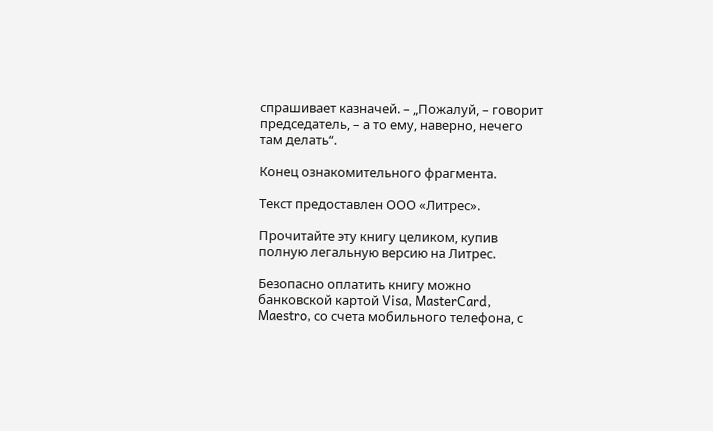спрашивает казначей. – „Пожалуй, – говорит председатель, – а то ему, наверно, нечего там делать“.

Конец ознакомительного фрагмента.

Текст предоставлен ООО «Литрес».

Прочитайте эту книгу целиком, купив полную легальную версию на Литрес.

Безопасно оплатить книгу можно банковской картой Visa, MasterCard, Maestro, со счета мобильного телефона, с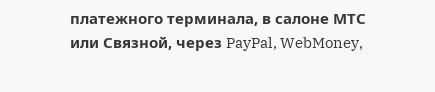платежного терминала, в салоне МТС или Связной, через PayPal, WebMoney,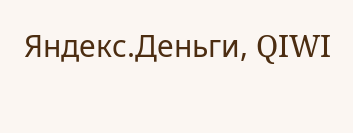Яндекс.Деньги, QIWI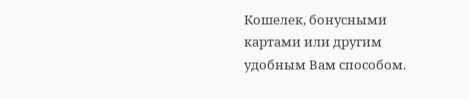Кошелек, бонусными картами или другим удобным Вам способом.